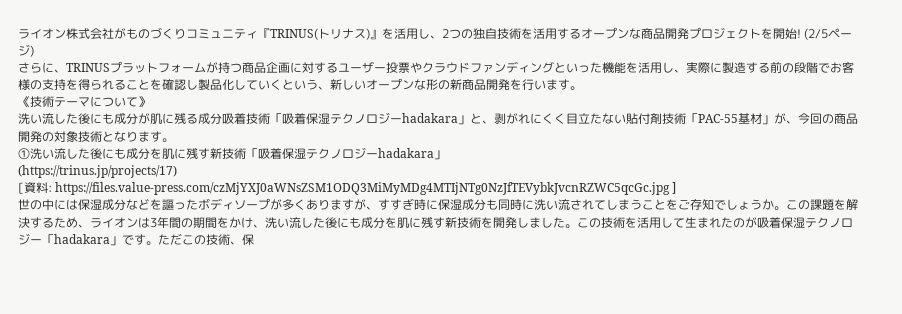ライオン株式会社がものづくりコミュニティ『TRINUS(トリナス)』を活用し、2つの独自技術を活用するオープンな商品開発プロジェクトを開始! (2/5ページ)
さらに、TRINUSプラットフォームが持つ商品企画に対するユーザー投票やクラウドファンディングといった機能を活用し、実際に製造する前の段階でお客様の支持を得られることを確認し製品化していくという、新しいオープンな形の新商品開発を行います。
《技術テーマについて》
洗い流した後にも成分が肌に残る成分吸着技術「吸着保湿テクノロジーhadakara」と、剥がれにくく目立たない貼付剤技術「PAC-55基材」が、今回の商品開発の対象技術となります。
①洗い流した後にも成分を肌に残す新技術「吸着保湿テクノロジーhadakara」
(https://trinus.jp/projects/17)
[資料: https://files.value-press.com/czMjYXJ0aWNsZSM1ODQ3MiMyMDg4MTIjNTg0NzJfTEVybkJvcnRZWC5qcGc.jpg ]
世の中には保湿成分などを謳ったボディソープが多くありますが、すすぎ時に保湿成分も同時に洗い流されてしまうことをご存知でしょうか。この課題を解決するため、ライオンは3年間の期間をかけ、洗い流した後にも成分を肌に残す新技術を開発しました。この技術を活用して生まれたのが吸着保湿テクノロジー「hadakara」です。ただこの技術、保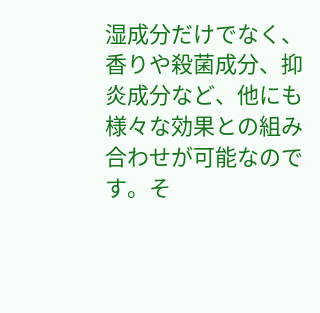湿成分だけでなく、香りや殺菌成分、抑炎成分など、他にも様々な効果との組み合わせが可能なのです。そ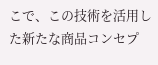こで、この技術を活用した新たな商品コンセプ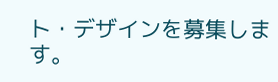ト・デザインを募集します。